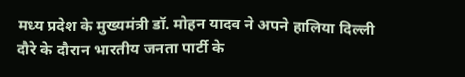मध्य प्रदेश के मुख्यमंत्री डॉ. मोहन यादव ने अपने हालिया दिल्ली दौरे के दौरान भारतीय जनता पार्टी के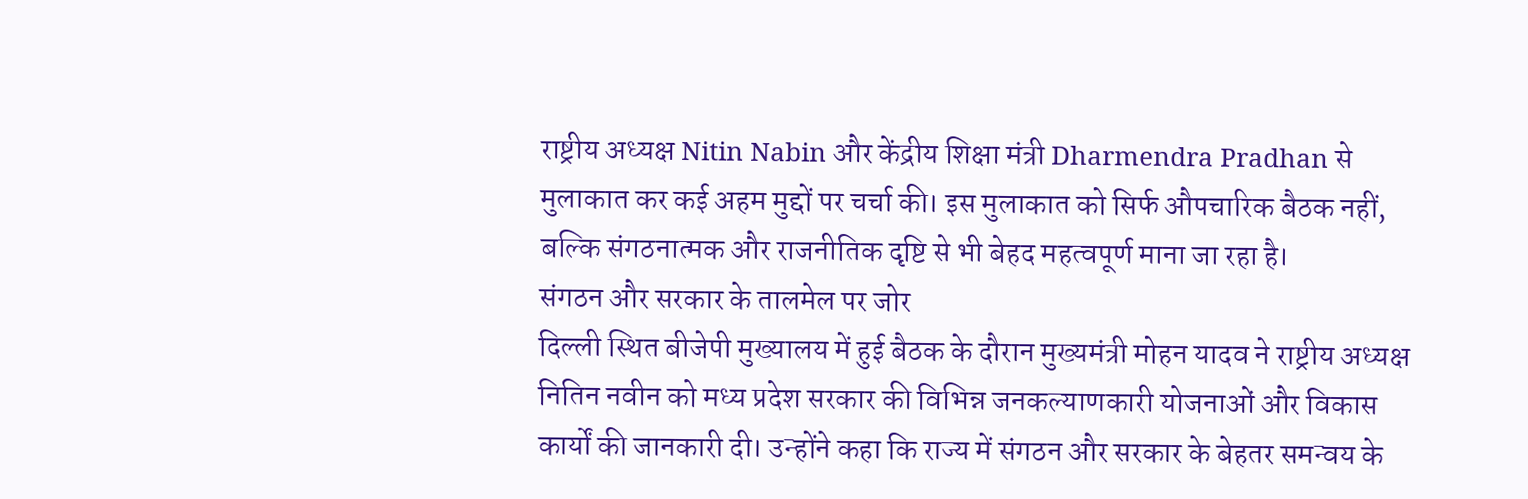राष्ट्रीय अध्यक्ष Nitin Nabin और केंद्रीय शिक्षा मंत्री Dharmendra Pradhan से मुलाकात कर कई अहम मुद्दों पर चर्चा की। इस मुलाकात को सिर्फ औपचारिक बैठक नहीं, बल्कि संगठनात्मक और राजनीतिक दृष्टि से भी बेहद महत्वपूर्ण माना जा रहा है।
संगठन और सरकार के तालमेल पर जोर
दिल्ली स्थित बीजेपी मुख्यालय में हुई बैठक के दौरान मुख्यमंत्री मोहन यादव ने राष्ट्रीय अध्यक्ष नितिन नवीन को मध्य प्रदेश सरकार की विभिन्न जनकल्याणकारी योजनाओं और विकास कार्यों की जानकारी दी। उन्होंने कहा कि राज्य में संगठन और सरकार के बेहतर समन्वय के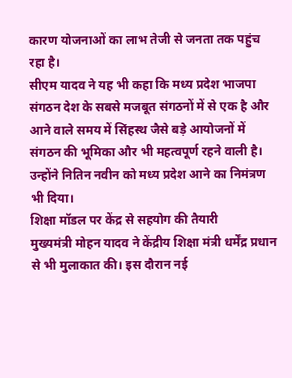कारण योजनाओं का लाभ तेजी से जनता तक पहुंच रहा है।
सीएम यादव ने यह भी कहा कि मध्य प्रदेश भाजपा संगठन देश के सबसे मजबूत संगठनों में से एक है और आने वाले समय में सिंहस्थ जैसे बड़े आयोजनों में संगठन की भूमिका और भी महत्वपूर्ण रहने वाली है। उन्होंने नितिन नवीन को मध्य प्रदेश आने का निमंत्रण भी दिया।
शिक्षा मॉडल पर केंद्र से सहयोग की तैयारी
मुख्यमंत्री मोहन यादव ने केंद्रीय शिक्षा मंत्री धर्मेंद्र प्रधान से भी मुलाकात की। इस दौरान नई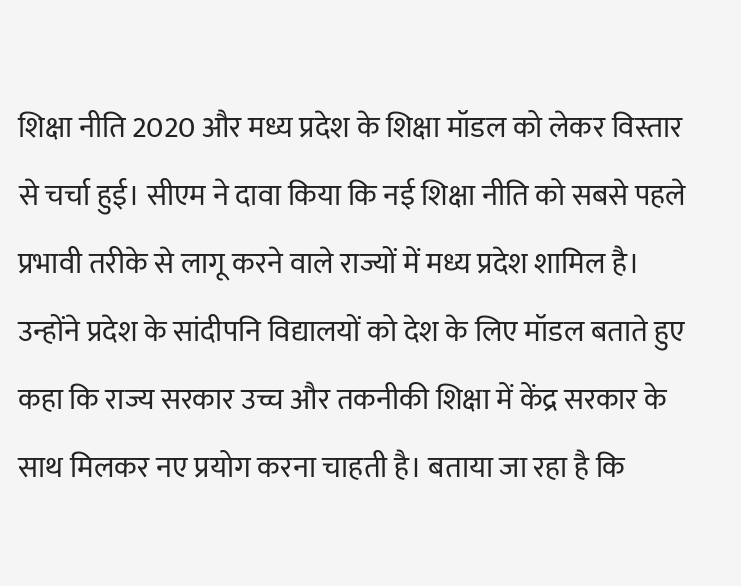शिक्षा नीति 2020 और मध्य प्रदेश के शिक्षा मॉडल को लेकर विस्तार से चर्चा हुई। सीएम ने दावा किया कि नई शिक्षा नीति को सबसे पहले प्रभावी तरीके से लागू करने वाले राज्यों में मध्य प्रदेश शामिल है।
उन्होंने प्रदेश के सांदीपनि विद्यालयों को देश के लिए मॉडल बताते हुए कहा कि राज्य सरकार उच्च और तकनीकी शिक्षा में केंद्र सरकार के साथ मिलकर नए प्रयोग करना चाहती है। बताया जा रहा है कि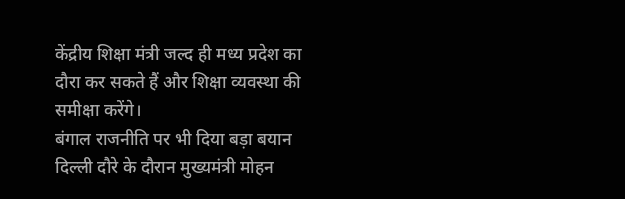केंद्रीय शिक्षा मंत्री जल्द ही मध्य प्रदेश का दौरा कर सकते हैं और शिक्षा व्यवस्था की समीक्षा करेंगे।
बंगाल राजनीति पर भी दिया बड़ा बयान
दिल्ली दौरे के दौरान मुख्यमंत्री मोहन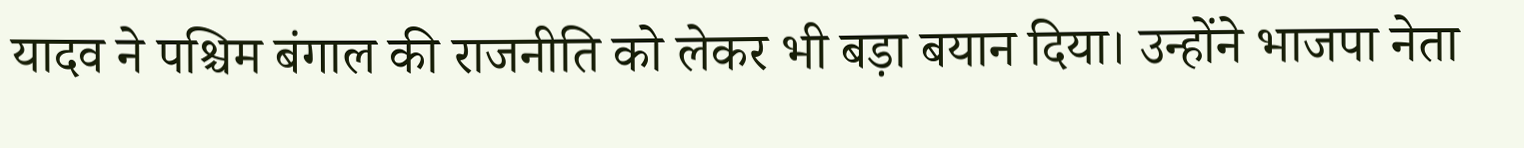यादव ने पश्चिम बंगाल की राजनीति को लेकर भी बड़ा बयान दिया। उन्होंने भाजपा नेता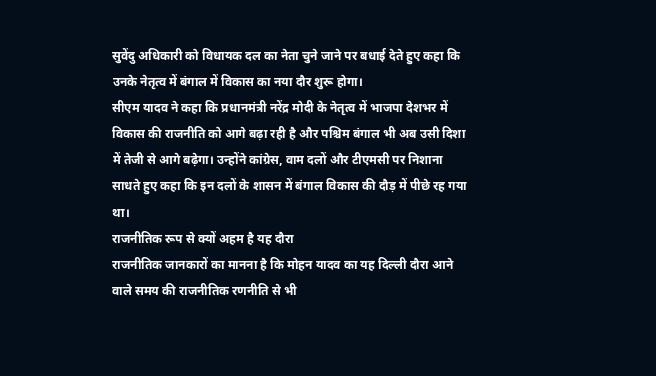सुवेंदु अधिकारी को विधायक दल का नेता चुने जाने पर बधाई देते हुए कहा कि उनके नेतृत्व में बंगाल में विकास का नया दौर शुरू होगा।
सीएम यादव ने कहा कि प्रधानमंत्री नरेंद्र मोदी के नेतृत्व में भाजपा देशभर में विकास की राजनीति को आगे बढ़ा रही है और पश्चिम बंगाल भी अब उसी दिशा में तेजी से आगे बढ़ेगा। उन्होंने कांग्रेस, वाम दलों और टीएमसी पर निशाना साधते हुए कहा कि इन दलों के शासन में बंगाल विकास की दौड़ में पीछे रह गया था।
राजनीतिक रूप से क्यों अहम है यह दौरा
राजनीतिक जानकारों का मानना है कि मोहन यादव का यह दिल्ली दौरा आने वाले समय की राजनीतिक रणनीति से भी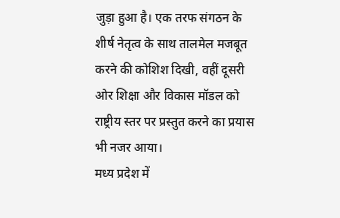जुड़ा हुआ है। एक तरफ संगठन के शीर्ष नेतृत्व के साथ तालमेल मजबूत करने की कोशिश दिखी, वहीं दूसरी ओर शिक्षा और विकास मॉडल को राष्ट्रीय स्तर पर प्रस्तुत करने का प्रयास भी नजर आया।
मध्य प्रदेश में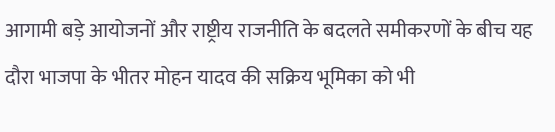आगामी बड़े आयोजनों और राष्ट्रीय राजनीति के बदलते समीकरणों के बीच यह दौरा भाजपा के भीतर मोहन यादव की सक्रिय भूमिका को भी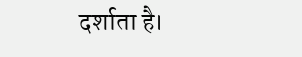दर्शाता है।